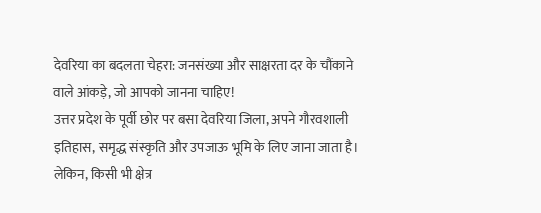देवरिया का बदलता चेहरा: जनसंख्या और साक्षरता दर के चौंकाने वाले आंकड़े, जो आपको जानना चाहिए!
उत्तर प्रदेश के पूर्वी छोर पर बसा देवरिया जिला, अपने गौरवशाली इतिहास, समृद्ध संस्कृति और उपजाऊ भूमि के लिए जाना जाता है। लेकिन, किसी भी क्षेत्र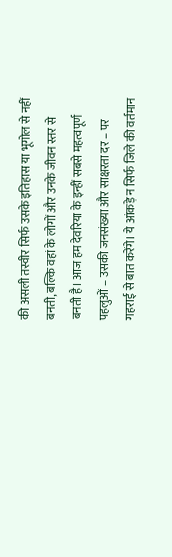की असली तस्वीर सिर्फ उसके इतिहास या भूगोल से नहीं बनती, बल्कि वहां के लोगों और उनके जीवन स्तर से बनती है। आज हम देवरिया के इन्हीं सबसे महत्वपूर्ण पहलुओं – उसकी जनसंख्या और साक्षरता दर – पर गहराई से बात करेंगे। ये आंकड़े न सिर्फ जिले की वर्तमान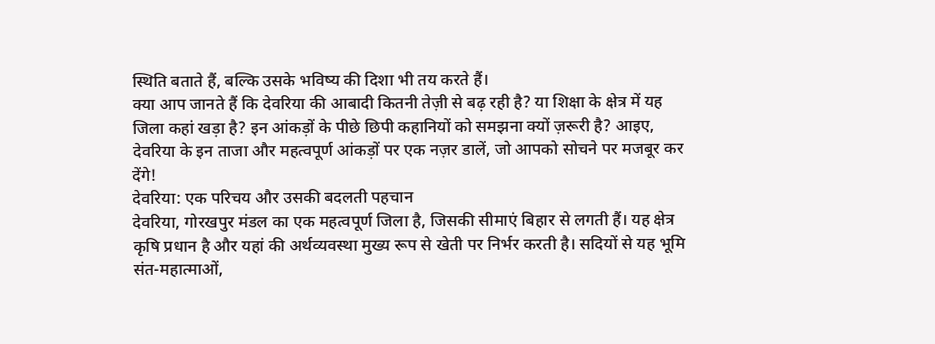स्थिति बताते हैं, बल्कि उसके भविष्य की दिशा भी तय करते हैं।
क्या आप जानते हैं कि देवरिया की आबादी कितनी तेज़ी से बढ़ रही है? या शिक्षा के क्षेत्र में यह जिला कहां खड़ा है? इन आंकड़ों के पीछे छिपी कहानियों को समझना क्यों ज़रूरी है? आइए, देवरिया के इन ताजा और महत्वपूर्ण आंकड़ों पर एक नज़र डालें, जो आपको सोचने पर मजबूर कर देंगे!
देवरिया: एक परिचय और उसकी बदलती पहचान
देवरिया, गोरखपुर मंडल का एक महत्वपूर्ण जिला है, जिसकी सीमाएं बिहार से लगती हैं। यह क्षेत्र कृषि प्रधान है और यहां की अर्थव्यवस्था मुख्य रूप से खेती पर निर्भर करती है। सदियों से यह भूमि संत-महात्माओं,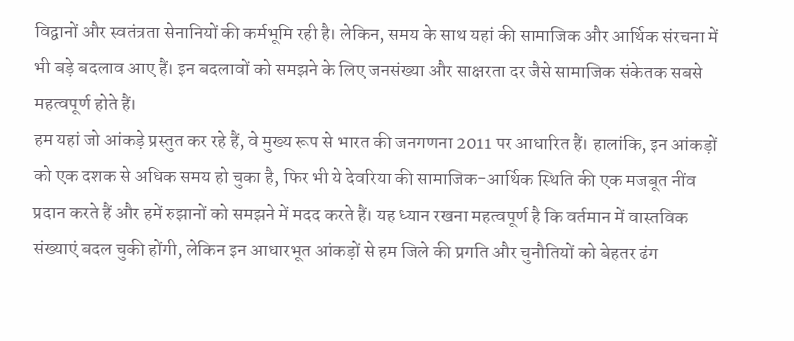विद्वानों और स्वतंत्रता सेनानियों की कर्मभूमि रही है। लेकिन, समय के साथ यहां की सामाजिक और आर्थिक संरचना में भी बड़े बदलाव आए हैं। इन बदलावों को समझने के लिए जनसंख्या और साक्षरता दर जैसे सामाजिक संकेतक सबसे महत्वपूर्ण होते हैं।
हम यहां जो आंकड़े प्रस्तुत कर रहे हैं, वे मुख्य रूप से भारत की जनगणना 2011 पर आधारित हैं। हालांकि, इन आंकड़ों को एक दशक से अधिक समय हो चुका है, फिर भी ये देवरिया की सामाजिक-आर्थिक स्थिति की एक मजबूत नींव प्रदान करते हैं और हमें रुझानों को समझने में मदद करते हैं। यह ध्यान रखना महत्वपूर्ण है कि वर्तमान में वास्तविक संख्याएं बदल चुकी होंगी, लेकिन इन आधारभूत आंकड़ों से हम जिले की प्रगति और चुनौतियों को बेहतर ढंग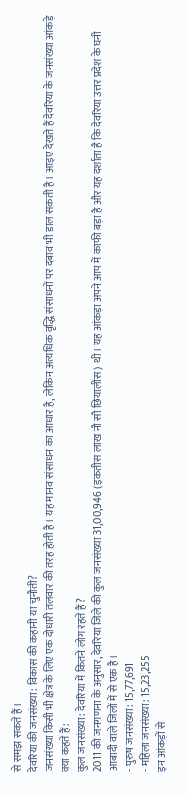से समझ सकते हैं।
देवरिया की जनसंख्या: विकास की कहानी या चुनौती?
जनसंख्या किसी भी क्षेत्र के लिए एक दोधारी तलवार की तरह होती है। यह मानव संसाधन का आधार है, लेकिन अत्यधिक वृद्धि संसाधनों पर दबाव भी डाल सकती है। आइए देखते हैं देवरिया के जनसंख्या आंकड़े क्या कहते हैं:
कुल जनसंख्या: देवरिया में कितने लोग रहते हैं?
2011 की जनगणना के अनुसार, देवरिया जिले की कुल जनसंख्या 31,00,946 (इकतीस लाख नौ सौ छियालीस) थी। यह आंकड़ा अपने आप में काफी बड़ा है और यह दर्शाता है कि देवरिया उत्तर प्रदेश के घनी आबादी वाले जिलों में से एक है।
- पुरुष जनसंख्या: 15,77,691
- महिला जनसंख्या: 15,23,255
इन आंकड़ों से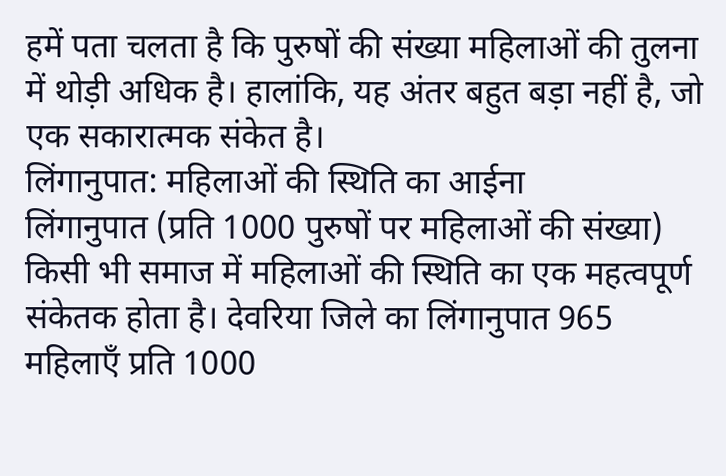हमें पता चलता है कि पुरुषों की संख्या महिलाओं की तुलना में थोड़ी अधिक है। हालांकि, यह अंतर बहुत बड़ा नहीं है, जो एक सकारात्मक संकेत है।
लिंगानुपात: महिलाओं की स्थिति का आईना
लिंगानुपात (प्रति 1000 पुरुषों पर महिलाओं की संख्या) किसी भी समाज में महिलाओं की स्थिति का एक महत्वपूर्ण संकेतक होता है। देवरिया जिले का लिंगानुपात 965 महिलाएँ प्रति 1000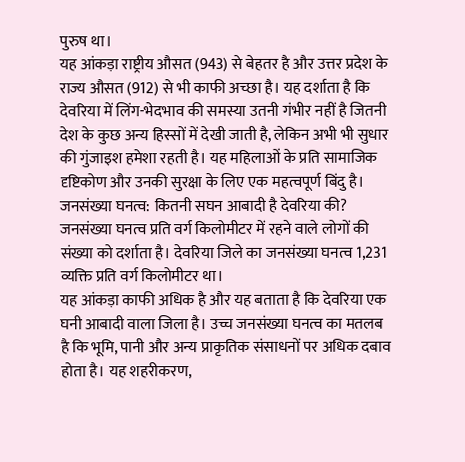पुरुष था।
यह आंकड़ा राष्ट्रीय औसत (943) से बेहतर है और उत्तर प्रदेश के राज्य औसत (912) से भी काफी अच्छा है। यह दर्शाता है कि देवरिया में लिंग-भेदभाव की समस्या उतनी गंभीर नहीं है जितनी देश के कुछ अन्य हिस्सों में देखी जाती है, लेकिन अभी भी सुधार की गुंजाइश हमेशा रहती है। यह महिलाओं के प्रति सामाजिक दृष्टिकोण और उनकी सुरक्षा के लिए एक महत्वपूर्ण बिंदु है।
जनसंख्या घनत्व: कितनी सघन आबादी है देवरिया की?
जनसंख्या घनत्व प्रति वर्ग किलोमीटर में रहने वाले लोगों की संख्या को दर्शाता है। देवरिया जिले का जनसंख्या घनत्व 1,231 व्यक्ति प्रति वर्ग किलोमीटर था।
यह आंकड़ा काफी अधिक है और यह बताता है कि देवरिया एक घनी आबादी वाला जिला है। उच्च जनसंख्या घनत्व का मतलब है कि भूमि, पानी और अन्य प्राकृतिक संसाधनों पर अधिक दबाव होता है। यह शहरीकरण,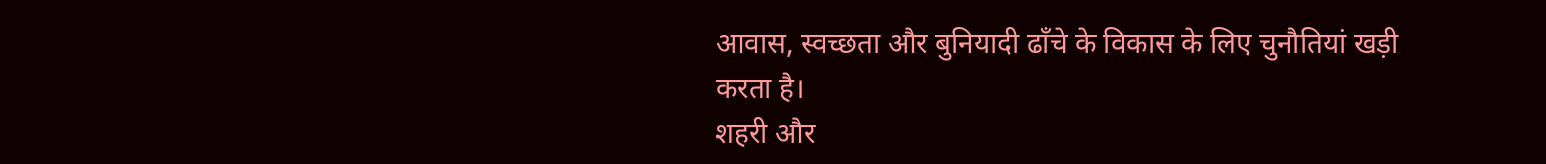आवास, स्वच्छता और बुनियादी ढाँचे के विकास के लिए चुनौतियां खड़ी करता है।
शहरी और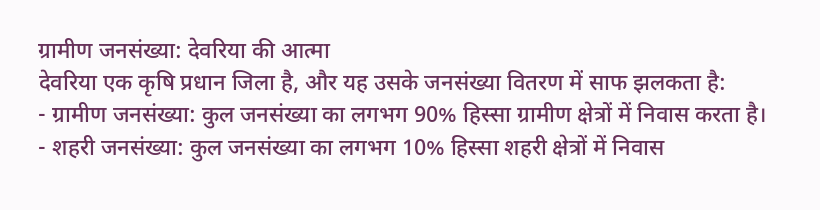ग्रामीण जनसंख्या: देवरिया की आत्मा
देवरिया एक कृषि प्रधान जिला है, और यह उसके जनसंख्या वितरण में साफ झलकता है:
- ग्रामीण जनसंख्या: कुल जनसंख्या का लगभग 90% हिस्सा ग्रामीण क्षेत्रों में निवास करता है।
- शहरी जनसंख्या: कुल जनसंख्या का लगभग 10% हिस्सा शहरी क्षेत्रों में निवास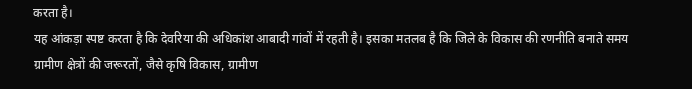करता है।
यह आंकड़ा स्पष्ट करता है कि देवरिया की अधिकांश आबादी गांवों में रहती है। इसका मतलब है कि जिले के विकास की रणनीति बनाते समय ग्रामीण क्षेत्रों की जरूरतों, जैसे कृषि विकास, ग्रामीण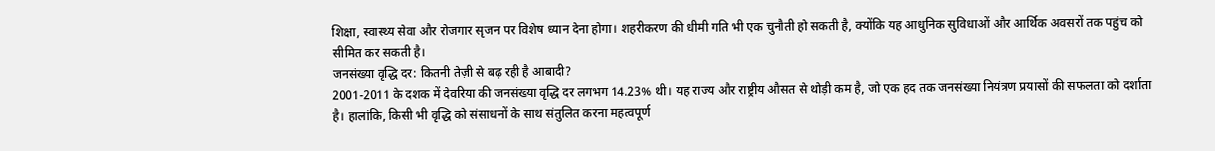शिक्षा, स्वास्थ्य सेवा और रोजगार सृजन पर विशेष ध्यान देना होगा। शहरीकरण की धीमी गति भी एक चुनौती हो सकती है, क्योंकि यह आधुनिक सुविधाओं और आर्थिक अवसरों तक पहुंच को सीमित कर सकती है।
जनसंख्या वृद्धि दर: कितनी तेज़ी से बढ़ रही है आबादी?
2001-2011 के दशक में देवरिया की जनसंख्या वृद्धि दर लगभग 14.23% थी। यह राज्य और राष्ट्रीय औसत से थोड़ी कम है, जो एक हद तक जनसंख्या नियंत्रण प्रयासों की सफलता को दर्शाता है। हालांकि, किसी भी वृद्धि को संसाधनों के साथ संतुलित करना महत्वपूर्ण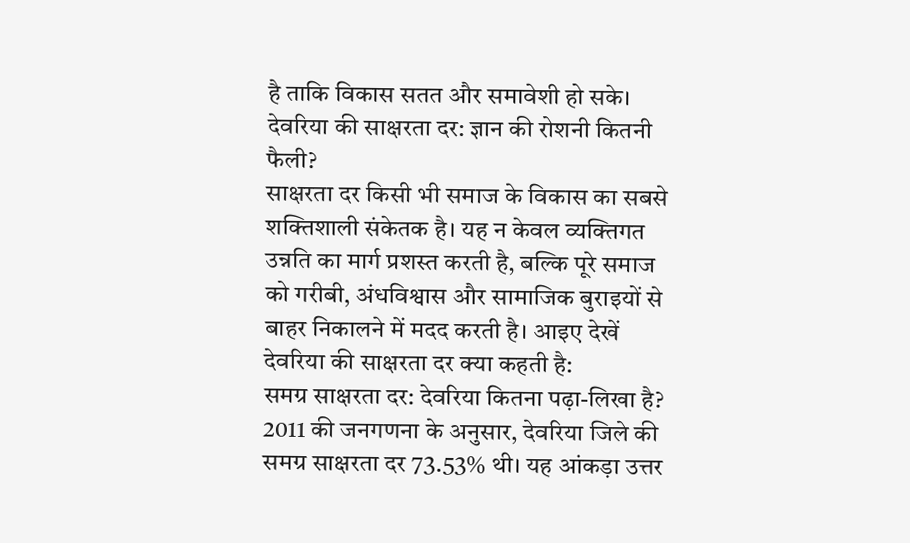है ताकि विकास सतत और समावेशी हो सके।
देवरिया की साक्षरता दर: ज्ञान की रोशनी कितनी फैली?
साक्षरता दर किसी भी समाज के विकास का सबसे शक्तिशाली संकेतक है। यह न केवल व्यक्तिगत उन्नति का मार्ग प्रशस्त करती है, बल्कि पूरे समाज को गरीबी, अंधविश्वास और सामाजिक बुराइयों से बाहर निकालने में मदद करती है। आइए देखें देवरिया की साक्षरता दर क्या कहती है:
समग्र साक्षरता दर: देवरिया कितना पढ़ा-लिखा है?
2011 की जनगणना के अनुसार, देवरिया जिले की समग्र साक्षरता दर 73.53% थी। यह आंकड़ा उत्तर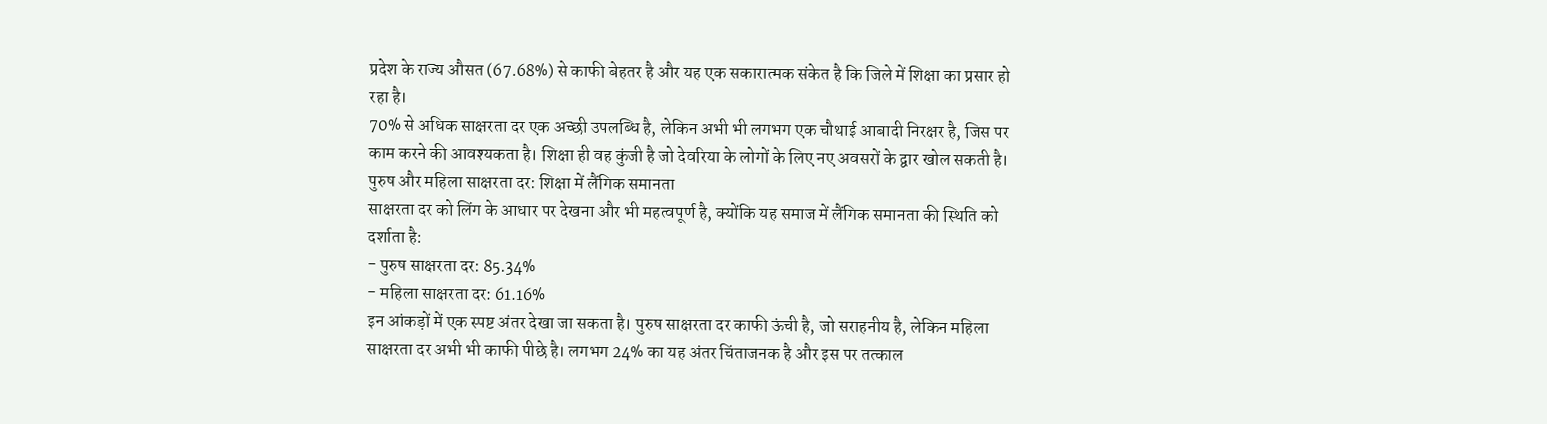प्रदेश के राज्य औसत (67.68%) से काफी बेहतर है और यह एक सकारात्मक संकेत है कि जिले में शिक्षा का प्रसार हो रहा है।
70% से अधिक साक्षरता दर एक अच्छी उपलब्धि है, लेकिन अभी भी लगभग एक चौथाई आबादी निरक्षर है, जिस पर काम करने की आवश्यकता है। शिक्षा ही वह कुंजी है जो देवरिया के लोगों के लिए नए अवसरों के द्वार खोल सकती है।
पुरुष और महिला साक्षरता दर: शिक्षा में लैंगिक समानता
साक्षरता दर को लिंग के आधार पर देखना और भी महत्वपूर्ण है, क्योंकि यह समाज में लैंगिक समानता की स्थिति को दर्शाता है:
- पुरुष साक्षरता दर: 85.34%
- महिला साक्षरता दर: 61.16%
इन आंकड़ों में एक स्पष्ट अंतर देखा जा सकता है। पुरुष साक्षरता दर काफी ऊंची है, जो सराहनीय है, लेकिन महिला साक्षरता दर अभी भी काफी पीछे है। लगभग 24% का यह अंतर चिंताजनक है और इस पर तत्काल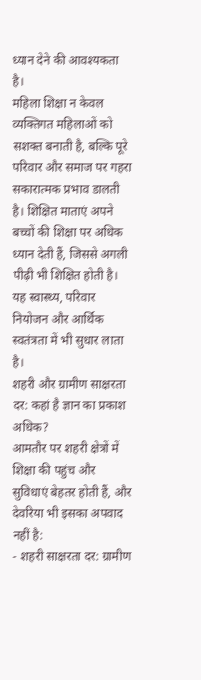ध्यान देने की आवश्यकता है।
महिला शिक्षा न केवल व्यक्तिगत महिलाओं को सशक्त बनाती है, बल्कि पूरे परिवार और समाज पर गहरा सकारात्मक प्रभाव डालती है। शिक्षित माताएं अपने बच्चों की शिक्षा पर अधिक ध्यान देती हैं, जिससे अगली पीढ़ी भी शिक्षित होती है। यह स्वास्थ्य, परिवार नियोजन और आर्थिक स्वतंत्रता में भी सुधार लाता है।
शहरी और ग्रामीण साक्षरता दर: कहां है ज्ञान का प्रकाश अधिक?
आमतौर पर शहरी क्षेत्रों में शिक्षा की पहुंच और सुविधाएं बेहतर होती हैं, और देवरिया भी इसका अपवाद नहीं है:
- शहरी साक्षरता दर: ग्रामीण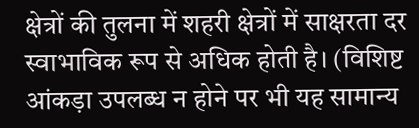क्षेत्रों की तुलना में शहरी क्षेत्रों में साक्षरता दर स्वाभाविक रूप से अधिक होती है। (विशिष्ट आंकड़ा उपलब्ध न होने पर भी यह सामान्य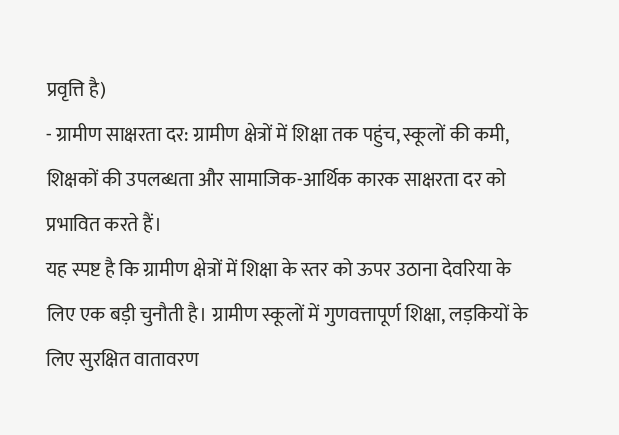प्रवृत्ति है)
- ग्रामीण साक्षरता दर: ग्रामीण क्षेत्रों में शिक्षा तक पहुंच, स्कूलों की कमी, शिक्षकों की उपलब्धता और सामाजिक-आर्थिक कारक साक्षरता दर को प्रभावित करते हैं।
यह स्पष्ट है कि ग्रामीण क्षेत्रों में शिक्षा के स्तर को ऊपर उठाना देवरिया के लिए एक बड़ी चुनौती है। ग्रामीण स्कूलों में गुणवत्तापूर्ण शिक्षा, लड़कियों के लिए सुरक्षित वातावरण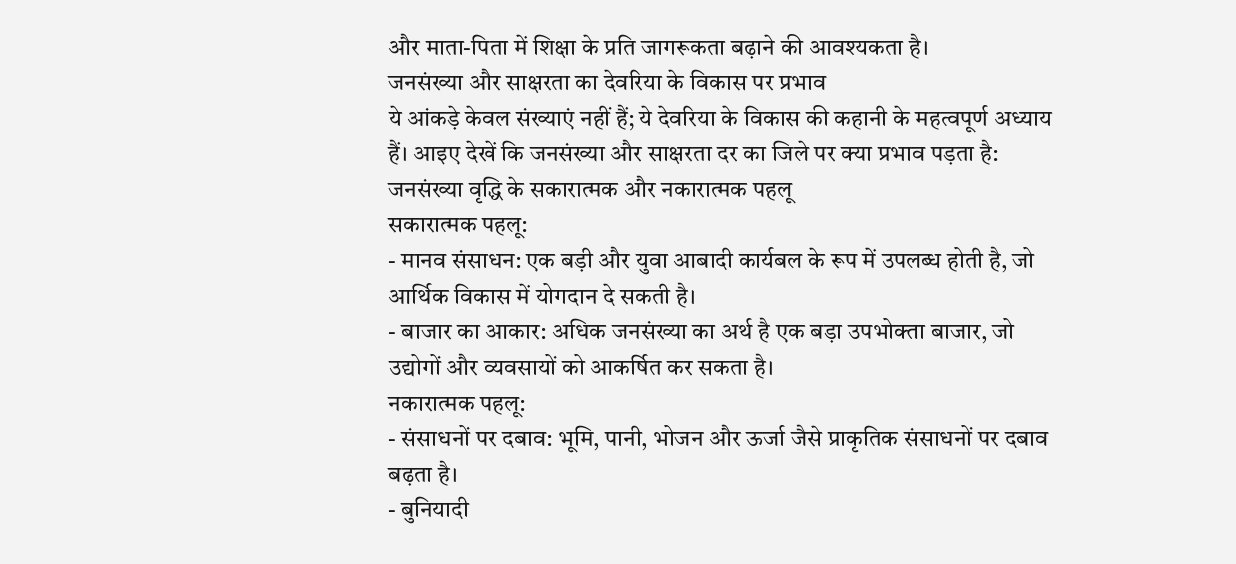और माता-पिता में शिक्षा के प्रति जागरूकता बढ़ाने की आवश्यकता है।
जनसंख्या और साक्षरता का देवरिया के विकास पर प्रभाव
ये आंकड़े केवल संख्याएं नहीं हैं; ये देवरिया के विकास की कहानी के महत्वपूर्ण अध्याय हैं। आइए देखें कि जनसंख्या और साक्षरता दर का जिले पर क्या प्रभाव पड़ता है:
जनसंख्या वृद्धि के सकारात्मक और नकारात्मक पहलू
सकारात्मक पहलू:
- मानव संसाधन: एक बड़ी और युवा आबादी कार्यबल के रूप में उपलब्ध होती है, जो आर्थिक विकास में योगदान दे सकती है।
- बाजार का आकार: अधिक जनसंख्या का अर्थ है एक बड़ा उपभोक्ता बाजार, जो उद्योगों और व्यवसायों को आकर्षित कर सकता है।
नकारात्मक पहलू:
- संसाधनों पर दबाव: भूमि, पानी, भोजन और ऊर्जा जैसे प्राकृतिक संसाधनों पर दबाव बढ़ता है।
- बुनियादी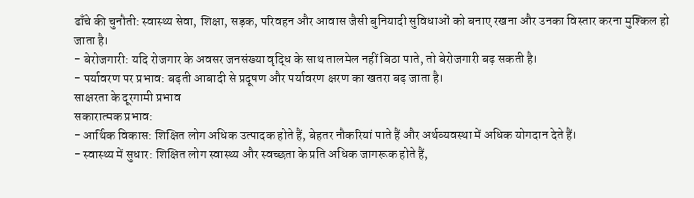ढाँचे की चुनौती: स्वास्थ्य सेवा, शिक्षा, सड़क, परिवहन और आवास जैसी बुनियादी सुविधाओं को बनाए रखना और उनका विस्तार करना मुश्किल हो जाता है।
- बेरोजगारी: यदि रोजगार के अवसर जनसंख्या वृद्धि के साथ तालमेल नहीं बिठा पाते, तो बेरोजगारी बढ़ सकती है।
- पर्यावरण पर प्रभाव: बढ़ती आबादी से प्रदूषण और पर्यावरण क्षरण का खतरा बढ़ जाता है।
साक्षरता के दूरगामी प्रभाव
सकारात्मक प्रभाव:
- आर्थिक विकास: शिक्षित लोग अधिक उत्पादक होते हैं, बेहतर नौकरियां पाते हैं और अर्थव्यवस्था में अधिक योगदान देते हैं।
- स्वास्थ्य में सुधार: शिक्षित लोग स्वास्थ्य और स्वच्छता के प्रति अधिक जागरूक होते हैं,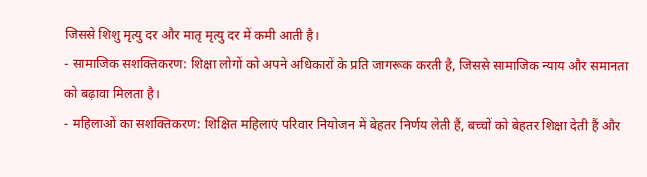जिससे शिशु मृत्यु दर और मातृ मृत्यु दर में कमी आती है।
- सामाजिक सशक्तिकरण: शिक्षा लोगों को अपने अधिकारों के प्रति जागरूक करती है, जिससे सामाजिक न्याय और समानता को बढ़ावा मिलता है।
- महिलाओं का सशक्तिकरण: शिक्षित महिलाएं परिवार नियोजन में बेहतर निर्णय लेती हैं, बच्चों को बेहतर शिक्षा देती हैं और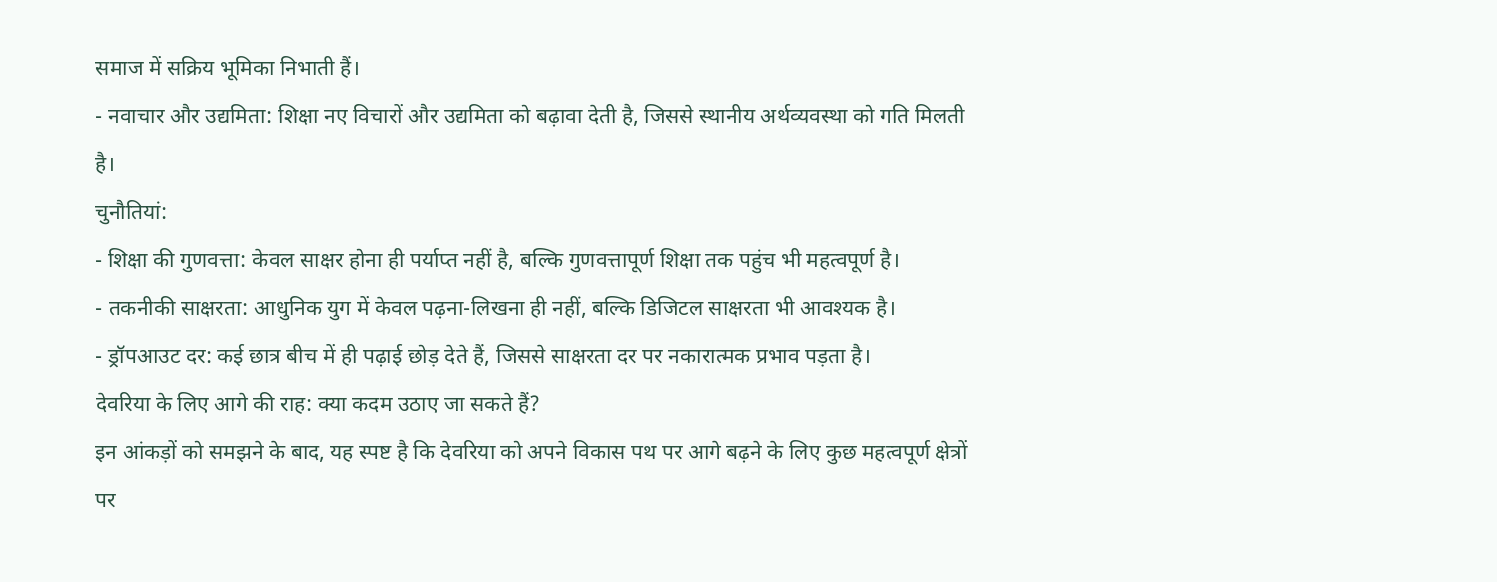समाज में सक्रिय भूमिका निभाती हैं।
- नवाचार और उद्यमिता: शिक्षा नए विचारों और उद्यमिता को बढ़ावा देती है, जिससे स्थानीय अर्थव्यवस्था को गति मिलती है।
चुनौतियां:
- शिक्षा की गुणवत्ता: केवल साक्षर होना ही पर्याप्त नहीं है, बल्कि गुणवत्तापूर्ण शिक्षा तक पहुंच भी महत्वपूर्ण है।
- तकनीकी साक्षरता: आधुनिक युग में केवल पढ़ना-लिखना ही नहीं, बल्कि डिजिटल साक्षरता भी आवश्यक है।
- ड्रॉपआउट दर: कई छात्र बीच में ही पढ़ाई छोड़ देते हैं, जिससे साक्षरता दर पर नकारात्मक प्रभाव पड़ता है।
देवरिया के लिए आगे की राह: क्या कदम उठाए जा सकते हैं?
इन आंकड़ों को समझने के बाद, यह स्पष्ट है कि देवरिया को अपने विकास पथ पर आगे बढ़ने के लिए कुछ महत्वपूर्ण क्षेत्रों पर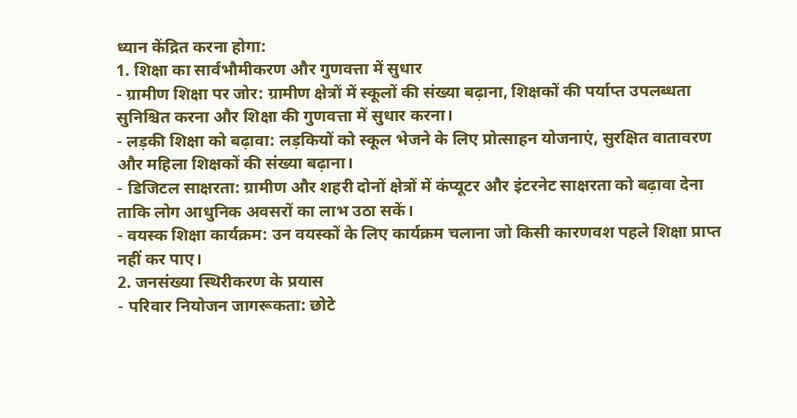ध्यान केंद्रित करना होगा:
1. शिक्षा का सार्वभौमीकरण और गुणवत्ता में सुधार
- ग्रामीण शिक्षा पर जोर: ग्रामीण क्षेत्रों में स्कूलों की संख्या बढ़ाना, शिक्षकों की पर्याप्त उपलब्धता सुनिश्चित करना और शिक्षा की गुणवत्ता में सुधार करना।
- लड़की शिक्षा को बढ़ावा: लड़कियों को स्कूल भेजने के लिए प्रोत्साहन योजनाएं, सुरक्षित वातावरण और महिला शिक्षकों की संख्या बढ़ाना।
- डिजिटल साक्षरता: ग्रामीण और शहरी दोनों क्षेत्रों में कंप्यूटर और इंटरनेट साक्षरता को बढ़ावा देना ताकि लोग आधुनिक अवसरों का लाभ उठा सकें।
- वयस्क शिक्षा कार्यक्रम: उन वयस्कों के लिए कार्यक्रम चलाना जो किसी कारणवश पहले शिक्षा प्राप्त नहीं कर पाए।
2. जनसंख्या स्थिरीकरण के प्रयास
- परिवार नियोजन जागरूकता: छोटे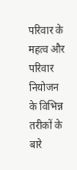परिवार के महत्व और परिवार नियोजन के विभिन्न तरीकों के बारे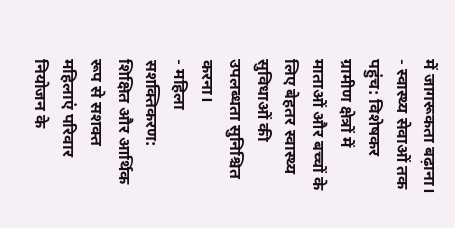में जागरूकता बढ़ाना।
- स्वास्थ्य सेवाओं तक पहुंच: विशेषकर ग्रामीण क्षेत्रों में माताओं और बच्चों के लिए बेहतर स्वास्थ्य सुविधाओं की उपलब्धता सुनिश्चित करना।
- महिला सशक्तिकरण: शिक्षित और आर्थिक रूप से सशक्त महिलाएं परिवार नियोजन के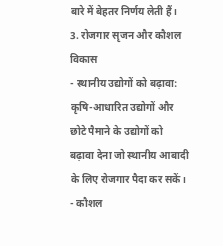बारे में बेहतर निर्णय लेती हैं।
3. रोजगार सृजन और कौशल विकास
- स्थानीय उद्योगों को बढ़ावा: कृषि-आधारित उद्योगों और छोटे पैमाने के उद्योगों को बढ़ावा देना जो स्थानीय आबादी के लिए रोजगार पैदा कर सकें।
- कौशल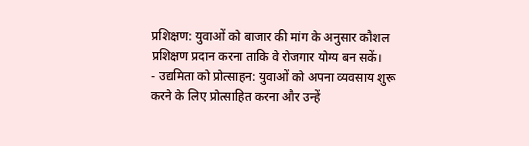प्रशिक्षण: युवाओं को बाजार की मांग के अनुसार कौशल प्रशिक्षण प्रदान करना ताकि वे रोजगार योग्य बन सकें।
- उद्यमिता को प्रोत्साहन: युवाओं को अपना व्यवसाय शुरू करने के लिए प्रोत्साहित करना और उन्हें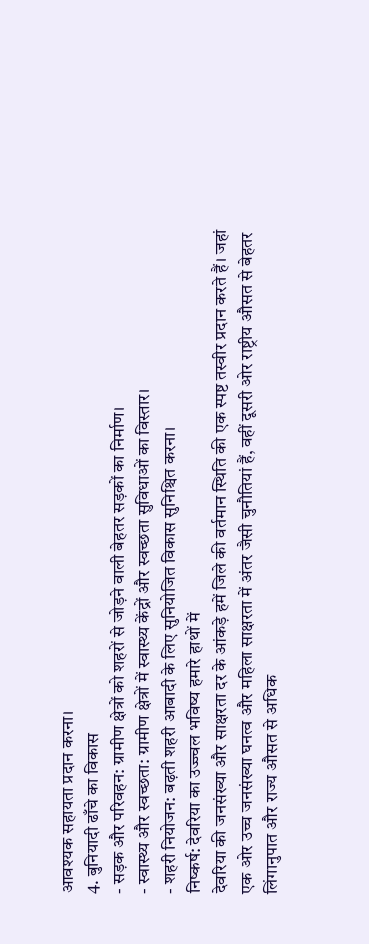आवश्यक सहायता प्रदान करना।
4. बुनियादी ढाँचे का विकास
- सड़क और परिवहन: ग्रामीण क्षेत्रों को शहरों से जोड़ने वाली बेहतर सड़कों का निर्माण।
- स्वास्थ्य और स्वच्छता: ग्रामीण क्षेत्रों में स्वास्थ्य केंद्रों और स्वच्छता सुविधाओं का विस्तार।
- शहरी नियोजन: बढ़ती शहरी आबादी के लिए सुनियोजित विकास सुनिश्चित करना।
निष्कर्ष: देवरिया का उज्ज्वल भविष्य हमारे हाथों में
देवरिया की जनसंख्या और साक्षरता दर के आंकड़े हमें जिले की वर्तमान स्थिति की एक स्पष्ट तस्वीर प्रदान करते हैं। जहां एक ओर उच्च जनसंख्या घनत्व और महिला साक्षरता में अंतर जैसी चुनौतियां हैं, वहीं दूसरी ओर राष्ट्रीय औसत से बेहतर लिंगानुपात और राज्य औसत से अधिक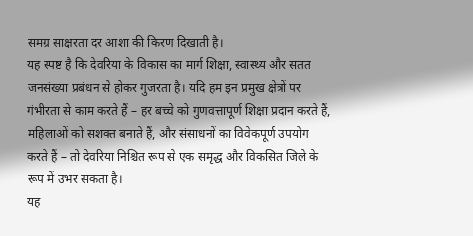समग्र साक्षरता दर आशा की किरण दिखाती है।
यह स्पष्ट है कि देवरिया के विकास का मार्ग शिक्षा, स्वास्थ्य और सतत जनसंख्या प्रबंधन से होकर गुजरता है। यदि हम इन प्रमुख क्षेत्रों पर गंभीरता से काम करते हैं – हर बच्चे को गुणवत्तापूर्ण शिक्षा प्रदान करते हैं, महिलाओं को सशक्त बनाते हैं, और संसाधनों का विवेकपूर्ण उपयोग करते हैं – तो देवरिया निश्चित रूप से एक समृद्ध और विकसित जिले के रूप में उभर सकता है।
यह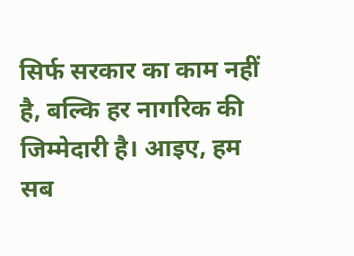सिर्फ सरकार का काम नहीं है, बल्कि हर नागरिक की जिम्मेदारी है। आइए, हम सब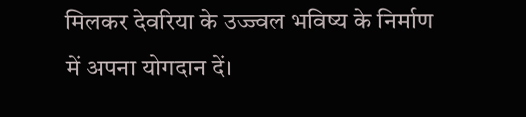मिलकर देवरिया के उज्ज्वल भविष्य के निर्माण में अपना योगदान दें।